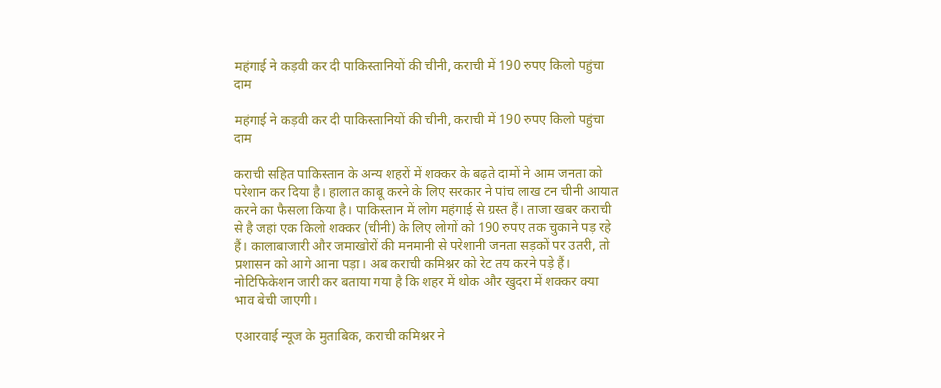महंगाई ने कड़वी कर दी पाकिस्तानियों की चीनी, कराची में 190 रुपए किलो पहुंचा दाम

महंगाई ने कड़वी कर दी पाकिस्तानियों की चीनी, कराची में 190 रुपए किलो पहुंचा दाम

कराची सहित पाकिस्तान के अन्य शहरों में शक्कर के बढ़ते दामों ने आम जनता को परेशान कर दिया है। हालात काबू करने के लिए सरकार ने पांच लाख टन चीनी आयात करने का फैसला किया है। पाकिस्तान में लोग महंगाई से ग्रस्त हैं। ताजा खबर कराची से है जहां एक किलो शक्कर (चीनी) के लिए लोगों को 190 रुपए तक चुकाने पड़ रहे हैं। कालाबाजारी और जमाखोरों की मनमानी से परेशानी जनता सड़कों पर उतरी, तो प्रशासन को आगे आना पड़ा। अब कराची कमिश्नर को रेट तय करने पड़े हैं। नोटिफिकेशन जारी कर बताया गया है कि शहर में थोक और खुदरा में शक्कर क्या भाव बेची जाएगी।

एआरवाई न्यूज के मुताबिक, कराची कमिश्नर ने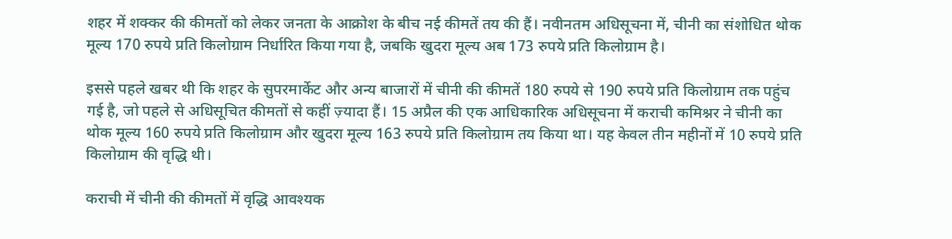शहर में शक्कर की कीमतों को लेकर जनता के आक्रोश के बीच नई कीमतें तय की हैं। नवीनतम अधिसूचना में, चीनी का संशोधित थोक मूल्य 170 रुपये प्रति किलोग्राम निर्धारित किया गया है, जबकि खुदरा मूल्य अब 173 रुपये प्रति किलोग्राम है।

इससे पहले खबर थी कि शहर के सुपरमार्केट और अन्य बाजारों में चीनी की कीमतें 180 रुपये से 190 रुपये प्रति किलोग्राम तक पहुंच गई है, जो पहले से अधिसूचित कीमतों से कहीं ज़्यादा हैं। 15 अप्रैल की एक आधिकारिक अधिसूचना में कराची कमिश्नर ने चीनी का थोक मूल्य 160 रुपये प्रति किलोग्राम और खुदरा मूल्य 163 रुपये प्रति किलोग्राम तय किया था। यह केवल तीन महीनों में 10 रुपये प्रति किलोग्राम की वृद्धि थी।

कराची में चीनी की कीमतों में वृद्धि आवश्यक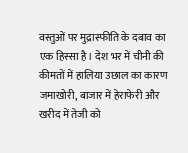वस्तुओं पर मुद्रास्फीति के दबाव का एक हिस्सा है। देश भर में चीनी की कीमतों में हालिया उछाल का कारण जमाखोरी, बाजार में हेराफेरी और खरीद में तेजी को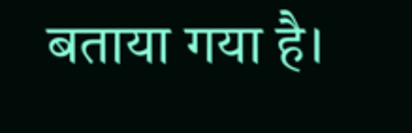बताया गया है।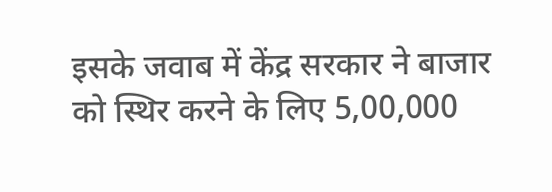इसके जवाब में केंद्र सरकार ने बाजार को स्थिर करने के लिए 5,00,000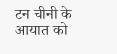टन चीनी के आयात को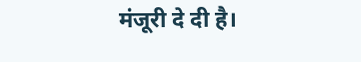मंजूरी दे दी है।